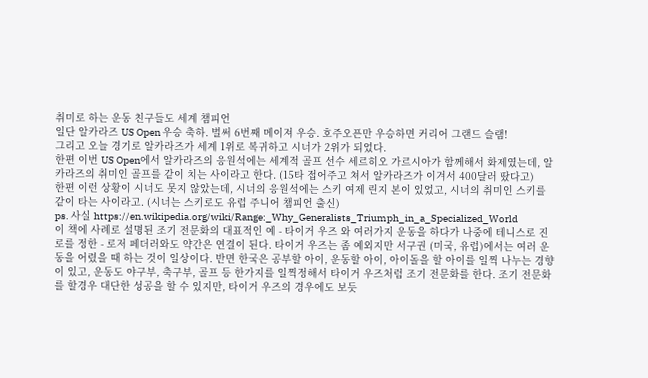취미로 하는 운동 친구들도 세계 챔피언
일단 알카라즈 US Open 우승 축하. 벌써 6번째 메이져 우승. 호주오픈만 우승하면 커리어 그랜드 슬램!
그리고 오늘 경기로 알카라즈가 세계 1위로 복귀하고 시너가 2위가 되었다.
한편 이번 US Open에서 알카라즈의 응원석에는 세계적 골프 선수 세르히오 가르시아가 함께해서 화제였는데, 알카라즈의 취미인 골프를 같이 치는 사이라고 한다. (15타 접어주고 쳐서 알카라즈가 이겨서 400달러 땄다고)
한편 이런 상황이 시너도 못지 않았는데, 시너의 응원석에는 스키 여제 린지 본이 있었고, 시너의 취미인 스키를 같이 타는 사이라고. (시너는 스키로도 유럽 주니어 챔피언 출신)
ps. 사실 https://en.wikipedia.org/wiki/Range:_Why_Generalists_Triumph_in_a_Specialized_World
이 책에 사례로 설명된 조기 전문화의 대표적인 예 - 타이거 우즈 와 여러가지 운동을 하다가 나중에 테니스로 진로를 정한 - 로저 페더러와도 약간은 연결이 된다. 타이거 우즈는 좀 예외지만 서구권 (미국, 유럽)에서는 여러 운동을 어렸을 때 하는 것이 일상이다. 반면 한국은 공부할 아이, 운동할 아이, 아이돌을 할 아이를 일찍 나누는 경향이 있고, 운동도 야구부, 축구부, 골프 등 한가지를 일찍정해서 타이거 우즈처럼 조기 전문화를 한다. 조기 전문화를 할경우 대단한 성공을 할 수 있지만, 타이거 우즈의 경우에도 보듯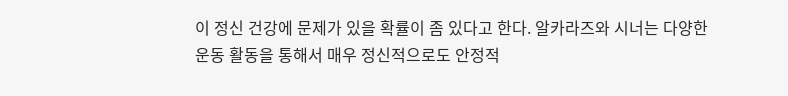이 정신 건강에 문제가 있을 확률이 좀 있다고 한다. 알카라즈와 시너는 다양한 운동 활동을 통해서 매우 정신적으로도 안정적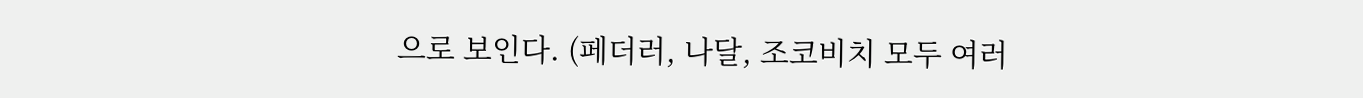으로 보인다. (페더러, 나달, 조코비치 모두 여러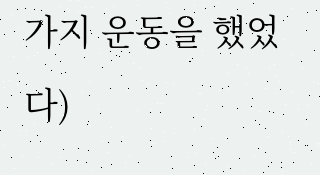가지 운동을 했었다)